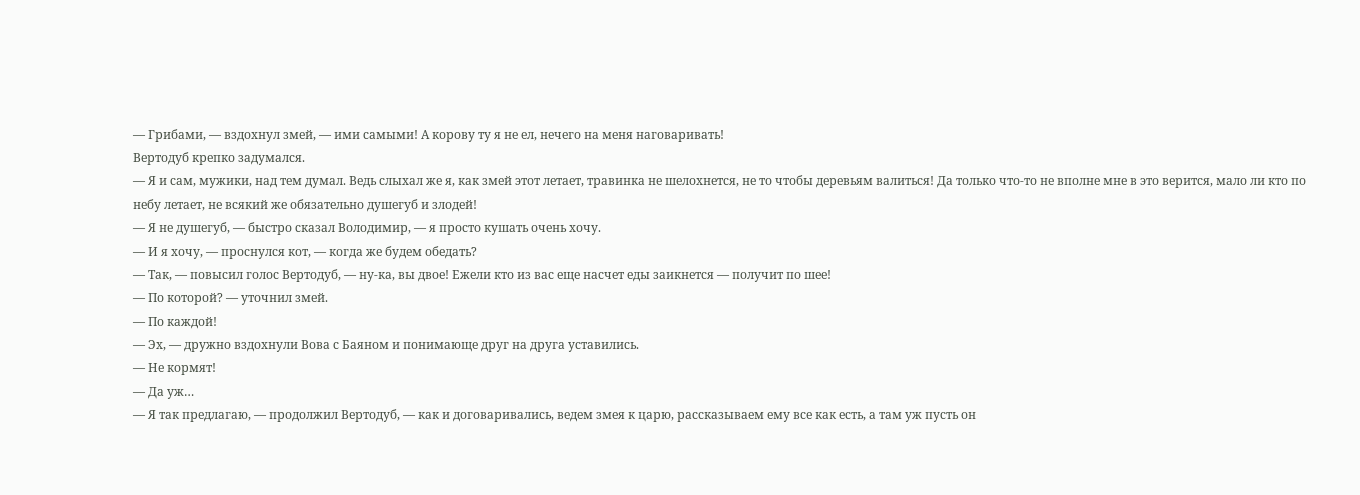— Грибами, — вздохнул змей, — ими самыми! А корову ту я не ел, нечего на меня наговаривать!
Вертодуб крепко задумался.
— Я и сам, мужики, над тем думал. Ведь слыхал же я, как змей этот летает, травинка не шелохнется, не то чтобы деревьям валиться! Да только что-то не вполне мне в это верится, мало ли кто по небу летает, не всякий же обязательно душегуб и злодей!
— Я не душегуб, — быстро сказал Володимир, — я просто кушать очень хочу.
— И я хочу, — проснулся кот, — когда же будем обедать?
— Так, — повысил голос Вертодуб, — ну-ка, вы двое! Ежели кто из вас еще насчет еды заикнется — получит по шее!
— По которой? — уточнил змей.
— По каждой!
— Эх, — дружно вздохнули Вова с Баяном и понимающе друг на друга уставились.
— Не кормят!
— Да уж…
— Я так предлагаю, — продолжил Вертодуб, — как и договаривались, ведем змея к царю, рассказываем ему все как есть, а там уж пусть он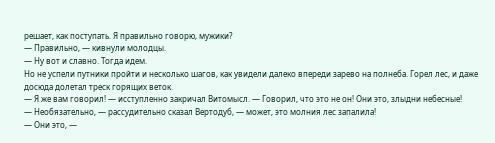решает, как поступать. Я правильно говорю, мужики?
— Правильно, — кивнули молодцы.
— Ну вот и славно. Тогда идем.
Но не успели путники пройти и несколько шагов, как увидели далеко впереди зарево на полнеба. Горел лес, и даже досюда долетал треск горящих веток.
— Я же вам говорил! — исступленно закричал Витомысл. — Говорил, что это не он! Они это, злыдни небесные!
— Необязательно, — рассудительно сказал Вертодуб, — может, это молния лес запалила!
— Они это, —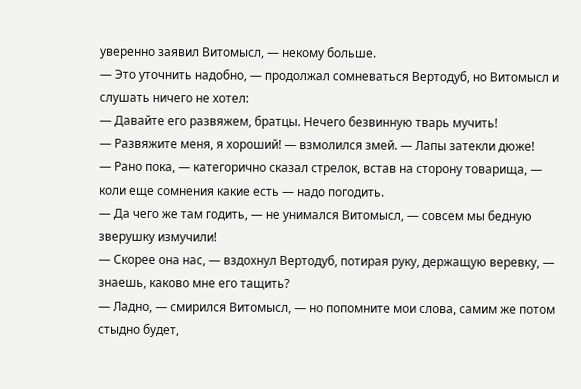уверенно заявил Витомысл, — некому больше.
— Это уточнить надобно, — продолжал сомневаться Вертодуб, но Витомысл и слушать ничего не хотел:
— Давайте его развяжем, братцы. Нечего безвинную тварь мучить!
— Развяжите меня, я хороший! — взмолился змей. — Лапы затекли дюже!
— Рано пока, — категорично сказал стрелок, встав на сторону товарища, — коли еще сомнения какие есть — надо погодить.
— Да чего же там годить, — не унимался Витомысл, — совсем мы бедную зверушку измучили!
— Скорее она нас, — вздохнул Вертодуб, потирая руку, держащую веревку, — знаешь, каково мне его тащить?
— Ладно, — смирился Витомысл, — но попомните мои слова, самим же потом стыдно будет,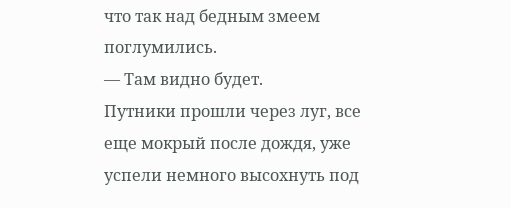что так над бедным змеем поглумились.
— Там видно будет.
Путники прошли через луг, все еще мокрый после дождя, уже успели немного высохнуть под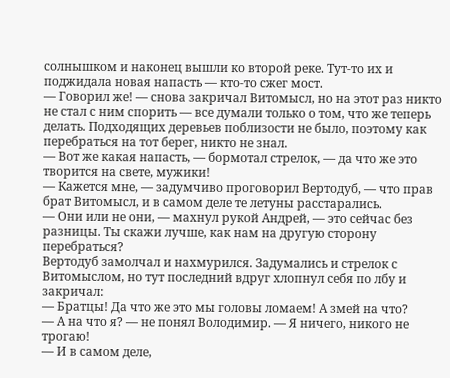солнышком и наконец вышли ко второй реке. Тут-то их и поджидала новая напасть — кто-то сжег мост.
— Говорил же! — снова закричал Витомысл, но на этот раз никто не стал с ним спорить — все думали только о том, что же теперь делать. Подходящих деревьев поблизости не было, поэтому как перебраться на тот берег, никто не знал.
— Вот же какая напасть, — бормотал стрелок, — да что же это творится на свете, мужики!
— Кажется мне, — задумчиво проговорил Вертодуб, — что прав брат Витомысл, и в самом деле те летуны расстарались.
— Они или не они, — махнул рукой Андрей, — это сейчас без разницы. Ты скажи лучше, как нам на другую сторону перебраться?
Вертодуб замолчал и нахмурился. Задумались и стрелок с Витомыслом, но тут последний вдруг хлопнул себя по лбу и закричал:
— Братцы! Да что же это мы головы ломаем! А змей на что?
— А на что я? — не понял Володимир. — Я ничего, никого не трогаю!
— И в самом деле,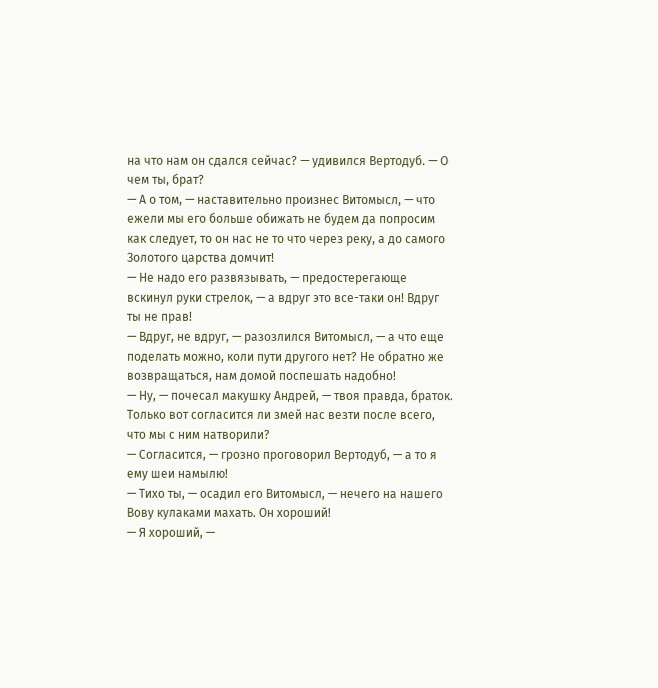на что нам он сдался сейчас? — удивился Вертодуб. — О чем ты, брат?
— А о том, — наставительно произнес Витомысл, — что ежели мы его больше обижать не будем да попросим как следует, то он нас не то что через реку, а до самого Золотого царства домчит!
— Не надо его развязывать, — предостерегающе вскинул руки стрелок, — а вдруг это все-таки он! Вдруг ты не прав!
— Вдруг, не вдруг, — разозлился Витомысл, — а что еще поделать можно, коли пути другого нет? Не обратно же возвращаться, нам домой поспешать надобно!
— Ну, — почесал макушку Андрей, — твоя правда, браток. Только вот согласится ли змей нас везти после всего, что мы с ним натворили?
— Согласится, — грозно проговорил Вертодуб, — а то я ему шеи намылю!
— Тихо ты, — осадил его Витомысл, — нечего на нашего Вову кулаками махать. Он хороший!
— Я хороший, —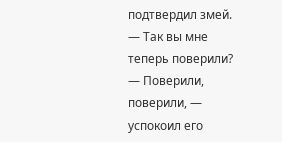подтвердил змей. — Так вы мне теперь поверили?
— Поверили, поверили, — успокоил его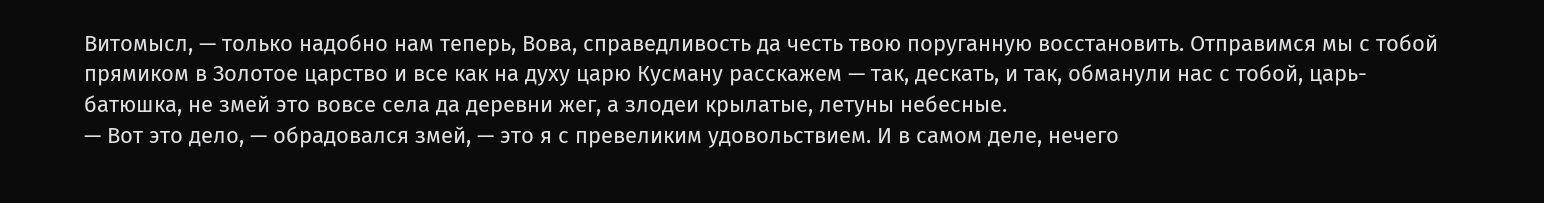Витомысл, — только надобно нам теперь, Вова, справедливость да честь твою поруганную восстановить. Отправимся мы с тобой прямиком в Золотое царство и все как на духу царю Кусману расскажем — так, дескать, и так, обманули нас с тобой, царь-батюшка, не змей это вовсе села да деревни жег, а злодеи крылатые, летуны небесные.
— Вот это дело, — обрадовался змей, — это я с превеликим удовольствием. И в самом деле, нечего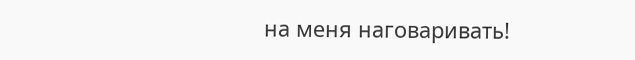на меня наговаривать!